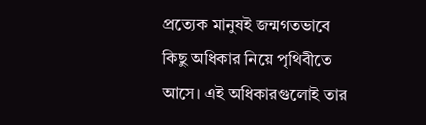প্রত্যেক মানুষই জন্মগতভাবে কিছু অধিকার নিয়ে পৃথিবীতে আসে। এই অধিকারগুলোই তার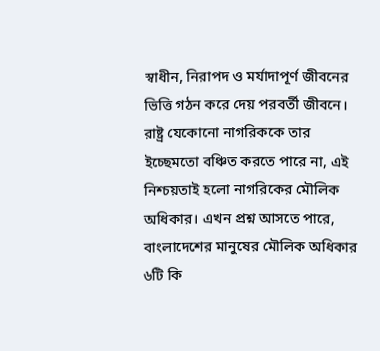স্বাধীন, নিরাপদ ও মর্যাদাপূর্ণ জীবনের ভিত্তি গঠন করে দেয় পরবর্তী জীবনে। রাষ্ট্র যেকোনো নাগরিককে তার ইচ্ছেমতো বঞ্চিত করতে পারে না, এই নিশ্চয়তাই হলো নাগরিকের মৌলিক অধিকার। এখন প্রশ্ন আসতে পারে, বাংলাদেশের মানুষের মৌলিক অধিকার ৬টি কি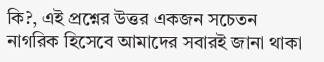কি?, এই প্রশ্নের উত্তর একজন সচেতন নাগরিক হিসেবে আমাদের সবারই জানা থাকা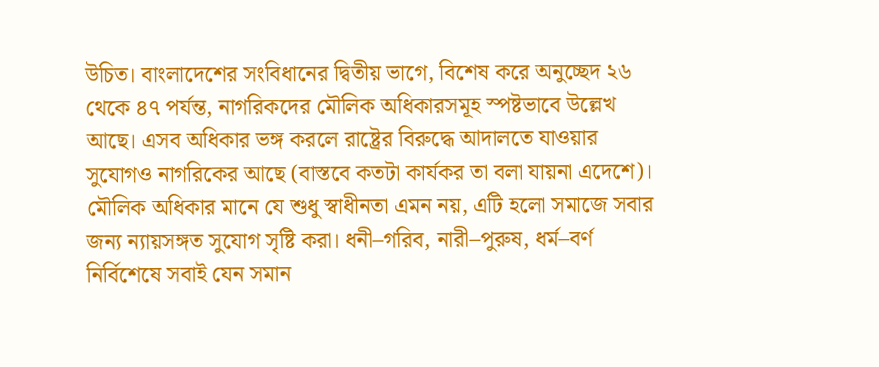উচিত। বাংলাদেশের সংবিধানের দ্বিতীয় ভাগে, বিশেষ করে অনুচ্ছেদ ২৬ থেকে ৪৭ পর্যন্ত, নাগরিকদের মৌলিক অধিকারসমূহ স্পষ্টভাবে উল্লেখ আছে। এসব অধিকার ভঙ্গ করলে রাষ্ট্রের বিরুদ্ধে আদালতে যাওয়ার সুযোগও নাগরিকের আছে (বাস্তবে কতটা কার্যকর তা বলা যায়না এদেশে)।
মৌলিক অধিকার মানে যে শুধু স্বাধীনতা এমন নয়, এটি হলো সমাজে সবার জন্য ন্যায়সঙ্গত সুযোগ সৃষ্টি করা। ধনী–গরিব, নারী–পুরুষ, ধর্ম–বর্ণ নির্বিশেষে সবাই যেন সমান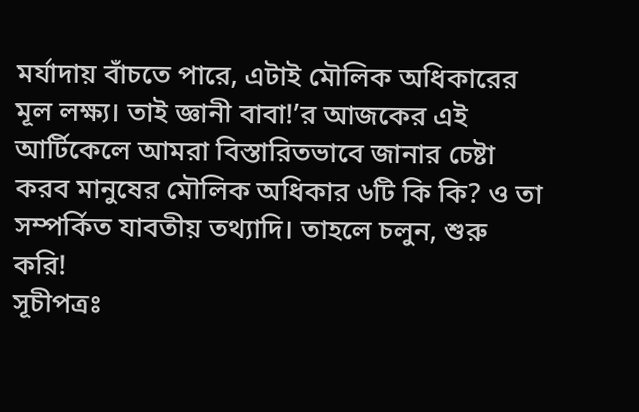মর্যাদায় বাঁচতে পারে, এটাই মৌলিক অধিকারের মূল লক্ষ্য। তাই জ্ঞানী বাবা!’র আজকের এই আর্টিকেলে আমরা বিস্তারিতভাবে জানার চেষ্টা করব মানুষের মৌলিক অধিকার ৬টি কি কি? ও তা সম্পর্কিত যাবতীয় তথ্যাদি। তাহলে চলুন, শুরু করি!
সূচীপত্রঃ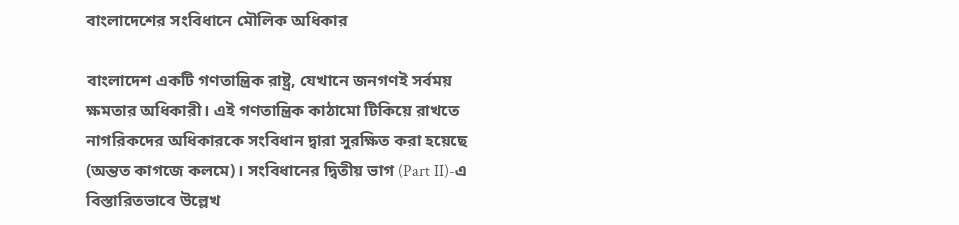বাংলাদেশের সংবিধানে মৌলিক অধিকার

বাংলাদেশ একটি গণতান্ত্রিক রাষ্ট্র, যেখানে জনগণই সর্বময় ক্ষমতার অধিকারী। এই গণতান্ত্রিক কাঠামো টিকিয়ে রাখতে নাগরিকদের অধিকারকে সংবিধান দ্বারা সুরক্ষিত করা হয়েছে (অন্তত কাগজে কলমে)। সংবিধানের দ্বিতীয় ভাগ (Part II)-এ বিস্তারিতভাবে উল্লেখ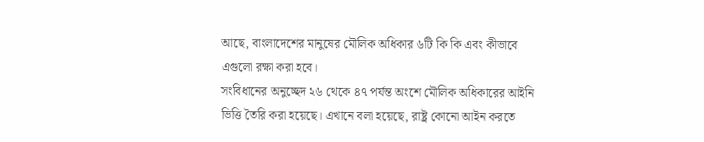আছে, বাংলাদেশের মানুষের মৌলিক অধিকার ৬টি কি কি এবং কীভাবে এগুলো রক্ষা করা হবে।
সংবিধানের অনুচ্ছেদ ২৬ থেকে ৪৭ পর্যন্ত অংশে মৌলিক অধিকারের আইনি ভিত্তি তৈরি করা হয়েছে। এখানে বলা হয়েছে, রাষ্ট্র কোনো আইন করতে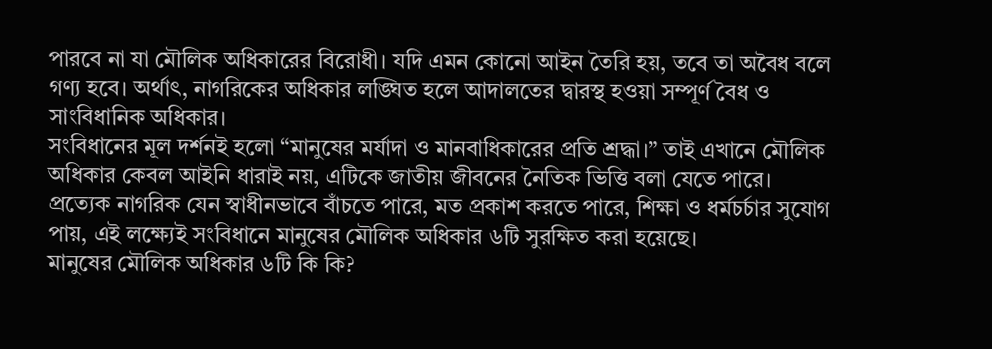পারবে না যা মৌলিক অধিকারের বিরোধী। যদি এমন কোনো আইন তৈরি হয়, তবে তা অবৈধ বলে গণ্য হবে। অর্থাৎ, নাগরিকের অধিকার লঙ্ঘিত হলে আদালতের দ্বারস্থ হওয়া সম্পূর্ণ বৈধ ও সাংবিধানিক অধিকার।
সংবিধানের মূল দর্শনই হলো “মানুষের মর্যাদা ও মানবাধিকারের প্রতি শ্রদ্ধা।” তাই এখানে মৌলিক অধিকার কেবল আইনি ধারাই নয়, এটিকে জাতীয় জীবনের নৈতিক ভিত্তি বলা যেতে পারে। প্রত্যেক নাগরিক যেন স্বাধীনভাবে বাঁচতে পারে, মত প্রকাশ করতে পারে, শিক্ষা ও ধর্মচর্চার সুযোগ পায়, এই লক্ষ্যেই সংবিধানে মানুষের মৌলিক অধিকার ৬টি সুরক্ষিত করা হয়েছে।
মানুষের মৌলিক অধিকার ৬টি কি কি?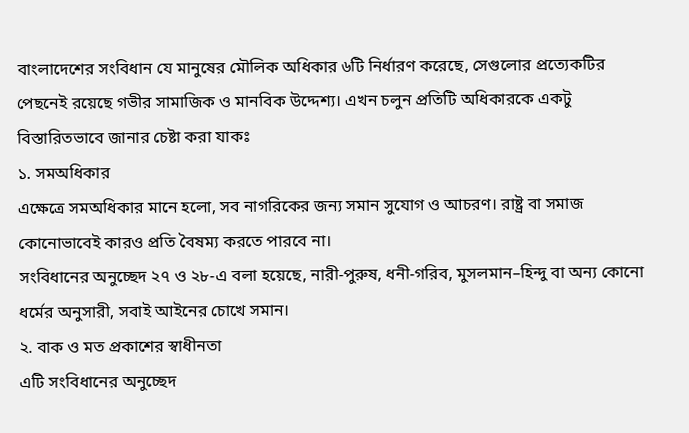বাংলাদেশের সংবিধান যে মানুষের মৌলিক অধিকার ৬টি নির্ধারণ করেছে, সেগুলোর প্রত্যেকটির পেছনেই রয়েছে গভীর সামাজিক ও মানবিক উদ্দেশ্য। এখন চলুন প্রতিটি অধিকারকে একটু বিস্তারিতভাবে জানার চেষ্টা করা যাকঃ
১. সমঅধিকার
এক্ষেত্রে সমঅধিকার মানে হলো, সব নাগরিকের জন্য সমান সুযোগ ও আচরণ। রাষ্ট্র বা সমাজ কোনোভাবেই কারও প্রতি বৈষম্য করতে পারবে না।
সংবিধানের অনুচ্ছেদ ২৭ ও ২৮-এ বলা হয়েছে, নারী-পুরুষ, ধনী-গরিব, মুসলমান–হিন্দু বা অন্য কোনো ধর্মের অনুসারী, সবাই আইনের চোখে সমান।
২. বাক ও মত প্রকাশের স্বাধীনতা
এটি সংবিধানের অনুচ্ছেদ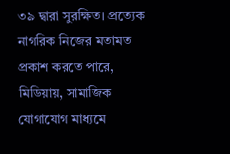৩৯ দ্বারা সুরক্ষিত। প্রত্যেক নাগরিক নিজের মতামত প্রকাশ করতে পারে, মিডিয়ায়, সামাজিক যোগাযোগ মাধ্যমে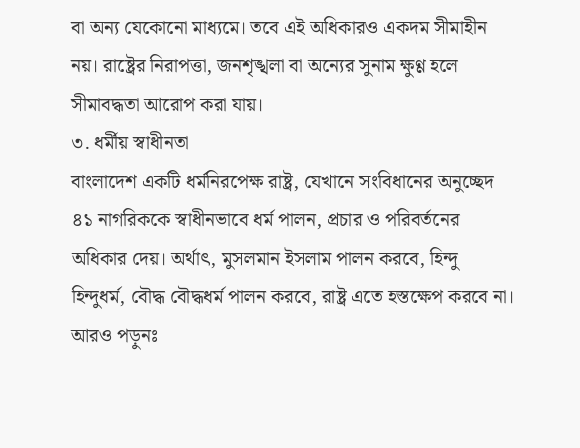বা অন্য যেকোনো মাধ্যমে। তবে এই অধিকারও একদম সীমাহীন নয়। রাষ্ট্রের নিরাপত্তা, জনশৃঙ্খলা বা অন্যের সুনাম ক্ষুণ্ণ হলে সীমাবদ্ধতা আরোপ করা যায়।
৩. ধর্মীয় স্বাধীনতা
বাংলাদেশ একটি ধর্মনিরপেক্ষ রাষ্ট্র, যেখানে সংবিধানের অনুচ্ছেদ ৪১ নাগরিককে স্বাধীনভাবে ধর্ম পালন, প্রচার ও পরিবর্তনের অধিকার দেয়। অর্থাৎ, মুসলমান ইসলাম পালন করবে, হিন্দু হিন্দুধর্ম, বৌদ্ধ বৌদ্ধধর্ম পালন করবে, রাষ্ট্র এতে হস্তক্ষেপ করবে না।
আরও পড়ুনঃ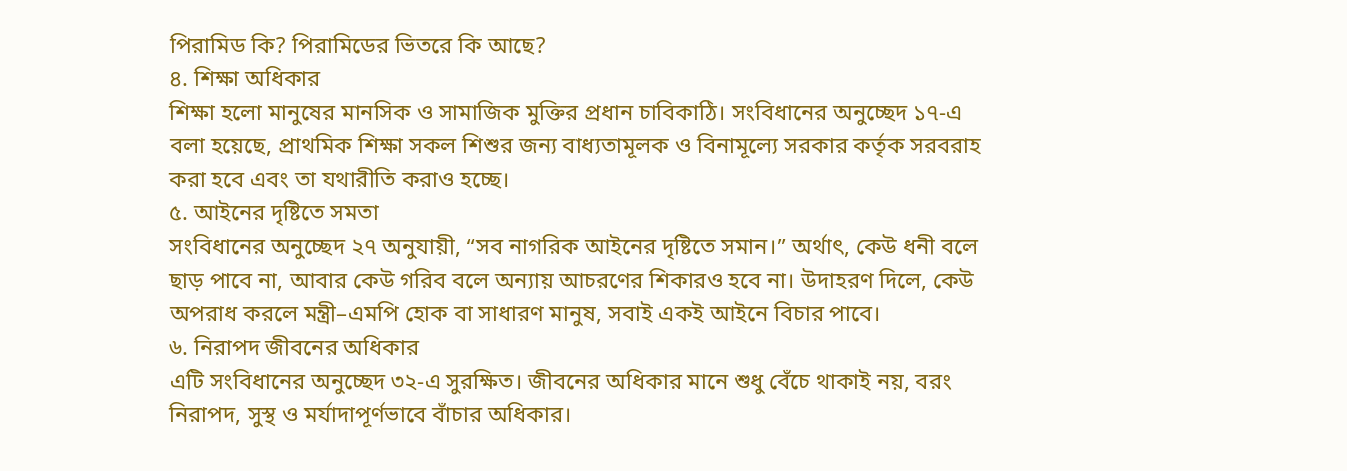পিরামিড কি? পিরামিডের ভিতরে কি আছে?
৪. শিক্ষা অধিকার
শিক্ষা হলো মানুষের মানসিক ও সামাজিক মুক্তির প্রধান চাবিকাঠি। সংবিধানের অনুচ্ছেদ ১৭-এ বলা হয়েছে, প্রাথমিক শিক্ষা সকল শিশুর জন্য বাধ্যতামূলক ও বিনামূল্যে সরকার কর্তৃক সরবরাহ করা হবে এবং তা যথারীতি করাও হচ্ছে।
৫. আইনের দৃষ্টিতে সমতা
সংবিধানের অনুচ্ছেদ ২৭ অনুযায়ী, “সব নাগরিক আইনের দৃষ্টিতে সমান।” অর্থাৎ, কেউ ধনী বলে ছাড় পাবে না, আবার কেউ গরিব বলে অন্যায় আচরণের শিকারও হবে না। উদাহরণ দিলে, কেউ অপরাধ করলে মন্ত্রী–এমপি হোক বা সাধারণ মানুষ, সবাই একই আইনে বিচার পাবে।
৬. নিরাপদ জীবনের অধিকার
এটি সংবিধানের অনুচ্ছেদ ৩২-এ সুরক্ষিত। জীবনের অধিকার মানে শুধু বেঁচে থাকাই নয়, বরং নিরাপদ, সুস্থ ও মর্যাদাপূর্ণভাবে বাঁচার অধিকার।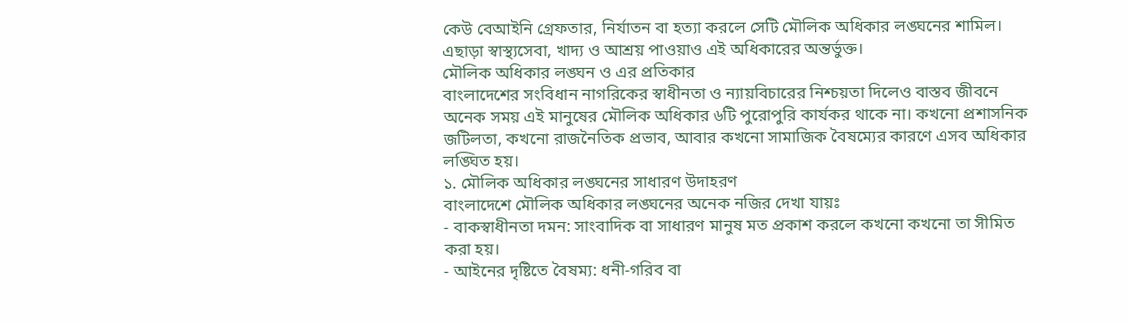কেউ বেআইনি গ্রেফতার, নির্যাতন বা হত্যা করলে সেটি মৌলিক অধিকার লঙ্ঘনের শামিল। এছাড়া স্বাস্থ্যসেবা, খাদ্য ও আশ্রয় পাওয়াও এই অধিকারের অন্তর্ভুক্ত।
মৌলিক অধিকার লঙ্ঘন ও এর প্রতিকার
বাংলাদেশের সংবিধান নাগরিকের স্বাধীনতা ও ন্যায়বিচারের নিশ্চয়তা দিলেও বাস্তব জীবনে অনেক সময় এই মানুষের মৌলিক অধিকার ৬টি পুরোপুরি কার্যকর থাকে না। কখনো প্রশাসনিক জটিলতা, কখনো রাজনৈতিক প্রভাব, আবার কখনো সামাজিক বৈষম্যের কারণে এসব অধিকার লঙ্ঘিত হয়।
১. মৌলিক অধিকার লঙ্ঘনের সাধারণ উদাহরণ
বাংলাদেশে মৌলিক অধিকার লঙ্ঘনের অনেক নজির দেখা যায়ঃ
- বাকস্বাধীনতা দমন: সাংবাদিক বা সাধারণ মানুষ মত প্রকাশ করলে কখনো কখনো তা সীমিত করা হয়।
- আইনের দৃষ্টিতে বৈষম্য: ধনী-গরিব বা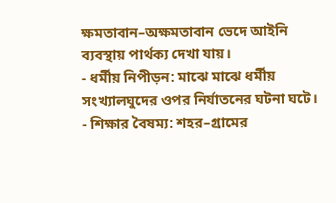ক্ষমতাবান–অক্ষমতাবান ভেদে আইনি ব্যবস্থায় পার্থক্য দেখা যায়।
- ধর্মীয় নিপীড়ন: মাঝে মাঝে ধর্মীয় সংখ্যালঘুদের ওপর নির্যাতনের ঘটনা ঘটে।
- শিক্ষার বৈষম্য: শহর–গ্রামের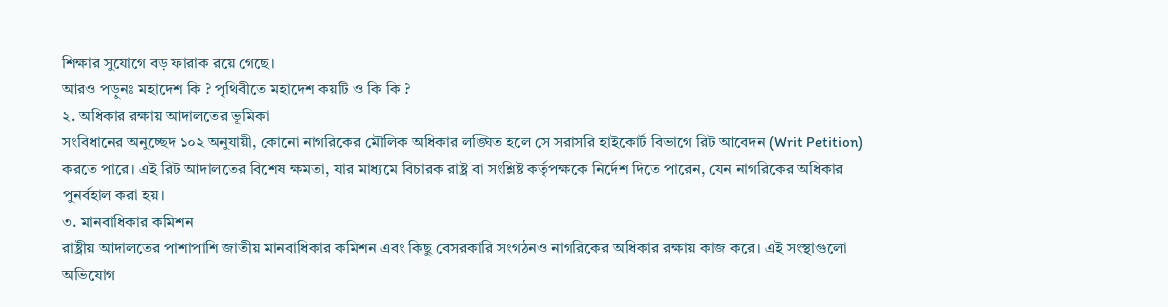শিক্ষার সুযোগে বড় ফারাক রয়ে গেছে।
আরও পড়ুনঃ মহাদেশ কি ? পৃথিবীতে মহাদেশ কয়টি ও কি কি ?
২. অধিকার রক্ষায় আদালতের ভূমিকা
সংবিধানের অনুচ্ছেদ ১০২ অনুযায়ী, কোনো নাগরিকের মৌলিক অধিকার লঙ্ঘিত হলে সে সরাসরি হাইকোর্ট বিভাগে রিট আবেদন (Writ Petition) করতে পারে। এই রিট আদালতের বিশেষ ক্ষমতা, যার মাধ্যমে বিচারক রাষ্ট্র বা সংশ্লিষ্ট কর্তৃপক্ষকে নির্দেশ দিতে পারেন, যেন নাগরিকের অধিকার পুনর্বহাল করা হয়।
৩. মানবাধিকার কমিশন
রাষ্ট্রীয় আদালতের পাশাপাশি জাতীয় মানবাধিকার কমিশন এবং কিছু বেসরকারি সংগঠনও নাগরিকের অধিকার রক্ষায় কাজ করে। এই সংস্থাগুলো অভিযোগ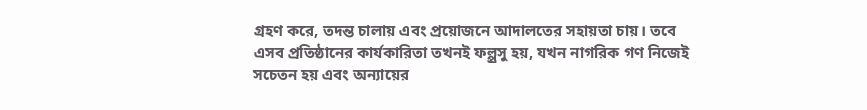গ্রহণ করে, তদন্ত চালায় এবং প্রয়োজনে আদালতের সহায়তা চায়। তবে এসব প্রতিষ্ঠানের কার্যকারিতা তখনই ফল্প্রসু হয়, যখন নাগরিক গণ নিজেই সচেতন হয় এবং অন্যায়ের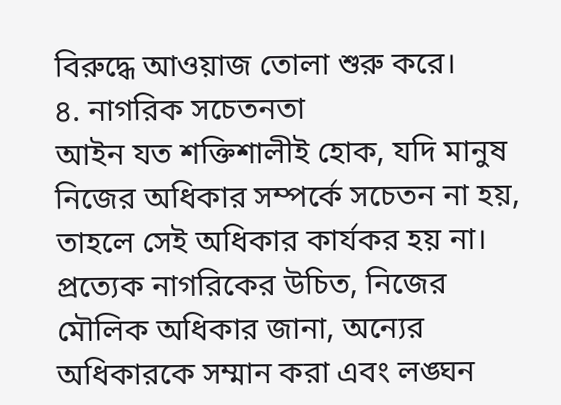বিরুদ্ধে আওয়াজ তোলা শুরু করে।
৪. নাগরিক সচেতনতা
আইন যত শক্তিশালীই হোক, যদি মানুষ নিজের অধিকার সম্পর্কে সচেতন না হয়, তাহলে সেই অধিকার কার্যকর হয় না। প্রত্যেক নাগরিকের উচিত, নিজের মৌলিক অধিকার জানা, অন্যের অধিকারকে সম্মান করা এবং লঙ্ঘন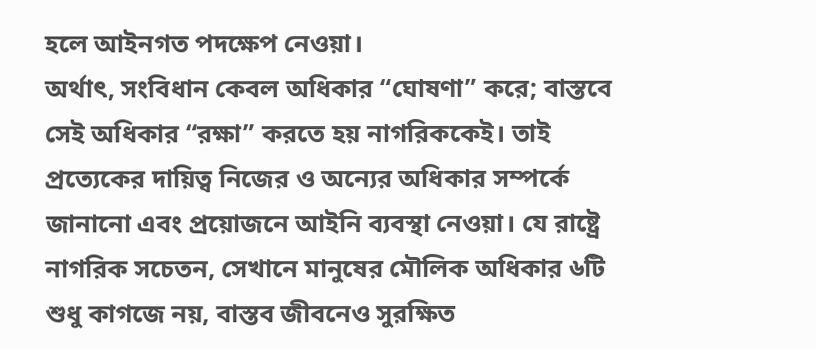হলে আইনগত পদক্ষেপ নেওয়া।
অর্থাৎ, সংবিধান কেবল অধিকার “ঘোষণা” করে; বাস্তবে সেই অধিকার “রক্ষা” করতে হয় নাগরিককেই। তাই প্রত্যেকের দায়িত্ব নিজের ও অন্যের অধিকার সম্পর্কে জানানো এবং প্রয়োজনে আইনি ব্যবস্থা নেওয়া। যে রাষ্ট্রে নাগরিক সচেতন, সেখানে মানুষের মৌলিক অধিকার ৬টি শুধু কাগজে নয়, বাস্তব জীবনেও সুরক্ষিত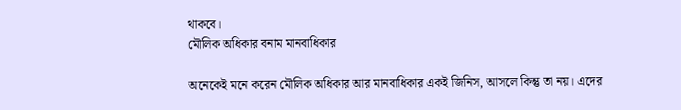থাকবে।
মৌলিক অধিকার বনাম মানবাধিকার

অনেকেই মনে করেন মৌলিক অধিকার আর মানবাধিকার একই জিনিস, আসলে কিন্তু তা নয়। এদের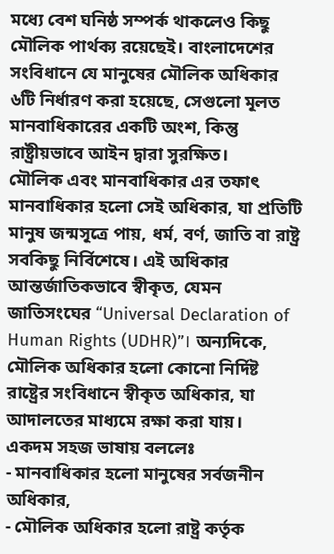মধ্যে বেশ ঘনিষ্ঠ সম্পর্ক থাকলেও কিছু মৌলিক পার্থক্য রয়েছেই। বাংলাদেশের সংবিধানে যে মানুষের মৌলিক অধিকার ৬টি নির্ধারণ করা হয়েছে, সেগুলো মূলত মানবাধিকারের একটি অংশ, কিন্তু রাষ্ট্রীয়ভাবে আইন দ্বারা সুরক্ষিত।
মৌলিক এবং মানবাধিকার এর তফাৎ
মানবাধিকার হলো সেই অধিকার, যা প্রতিটি মানুষ জন্মসূত্রে পায়, ধর্ম, বর্ণ, জাতি বা রাষ্ট্র সবকিছু নির্বিশেষে। এই অধিকার আন্তর্জাতিকভাবে স্বীকৃত, যেমন জাতিসংঘের “Universal Declaration of Human Rights (UDHR)”। অন্যদিকে, মৌলিক অধিকার হলো কোনো নির্দিষ্ট রাষ্ট্রের সংবিধানে স্বীকৃত অধিকার, যা আদালতের মাধ্যমে রক্ষা করা যায়।
একদম সহজ ভাষায় বললেঃ
- মানবাধিকার হলো মানুষের সর্বজনীন অধিকার,
- মৌলিক অধিকার হলো রাষ্ট্র কর্তৃক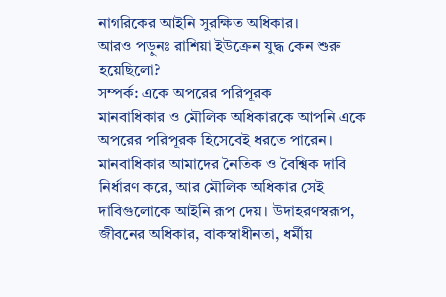নাগরিকের আইনি সুরক্ষিত অধিকার।
আরও পড়ুনঃ রাশিয়া ইউক্রেন যুদ্ধ কেন শুরু হয়েছিলো?
সম্পর্ক: একে অপরের পরিপূরক
মানবাধিকার ও মৌলিক অধিকারকে আপনি একে অপরের পরিপূরক হিসেবেই ধরতে পারেন। মানবাধিকার আমাদের নৈতিক ও বৈশ্বিক দাবি নির্ধারণ করে, আর মৌলিক অধিকার সেই দাবিগুলোকে আইনি রূপ দেয়। উদাহরণস্বরূপ, জীবনের অধিকার, বাকস্বাধীনতা, ধর্মীয়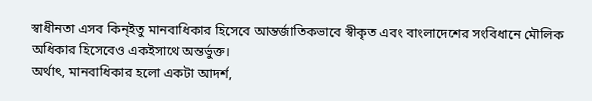স্বাধীনতা এসব কিন্ইতু মানবাধিকার হিসেবে আন্তর্জাতিকভাবে স্বীকৃত এবং বাংলাদেশের সংবিধানে মৌলিক অধিকার হিসেবেও একইসাথে অন্তর্ভুক্ত।
অর্থাৎ, মানবাধিকার হলো একটা আদর্শ,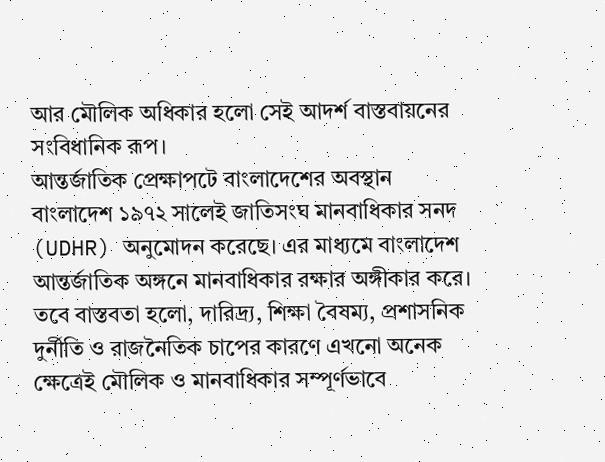আর মৌলিক অধিকার হলো সেই আদর্শ বাস্তবায়নের সংবিধানিক রূপ।
আন্তর্জাতিক প্রেক্ষাপটে বাংলাদেশের অবস্থান
বাংলাদেশ ১৯৭২ সালেই জাতিসংঘ মানবাধিকার সনদ (UDHR) অনুমোদন করেছে। এর মাধ্যমে বাংলাদেশ আন্তর্জাতিক অঙ্গনে মানবাধিকার রক্ষার অঙ্গীকার করে। তবে বাস্তবতা হলো, দারিদ্র্য, শিক্ষা বৈষম্য, প্রশাসনিক দুর্নীতি ও রাজনৈতিক চাপের কারণে এখনো অনেক ক্ষেত্রেই মৌলিক ও মানবাধিকার সম্পূর্ণভাবে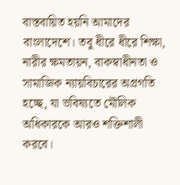বাস্তবায়িত হয়নি আমাদের বাংলাদেশে। তবু ধীরে ধীরে শিক্ষা, নারীর ক্ষমতায়ন, বাকস্বাধীনতা ও সামাজিক ন্যায়বিচারের অগ্রগতি হচ্ছে, যা ভবিষ্যতে মৌলিক অধিকারকে আরও শক্তিশালী করবে।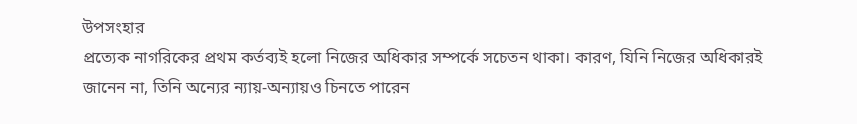উপসংহার
প্রত্যেক নাগরিকের প্রথম কর্তব্যই হলো নিজের অধিকার সম্পর্কে সচেতন থাকা। কারণ, যিনি নিজের অধিকারই জানেন না, তিনি অন্যের ন্যায়-অন্যায়ও চিনতে পারেন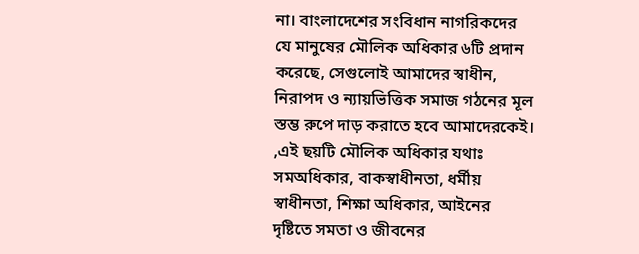না। বাংলাদেশের সংবিধান নাগরিকদের যে মানুষের মৌলিক অধিকার ৬টি প্রদান করেছে, সেগুলোই আমাদের স্বাধীন, নিরাপদ ও ন্যায়ভিত্তিক সমাজ গঠনের মূল স্তম্ভ রুপে দাড় করাতে হবে আমাদেরকেই।
,এই ছয়টি মৌলিক অধিকার যথাঃ সমঅধিকার, বাকস্বাধীনতা, ধর্মীয় স্বাধীনতা, শিক্ষা অধিকার, আইনের দৃষ্টিতে সমতা ও জীবনের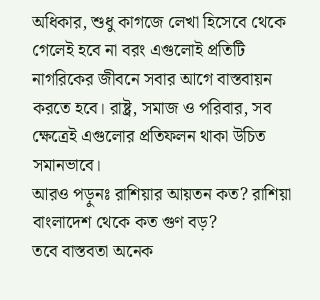অধিকার, শুধু কাগজে লেখা হিসেবে থেকে গেলেই হবে না বরং এগুলোই প্রতিটি নাগরিকের জীবনে সবার আগে বাস্তবায়ন করতে হবে। রাষ্ট্র, সমাজ ও পরিবার, সব ক্ষেত্রেই এগুলোর প্রতিফলন থাকা উচিত সমানভাবে।
আরও পড়ুনঃ রাশিয়ার আয়তন কত? রাশিয়া বাংলাদেশ থেকে কত গুণ বড়?
তবে বাস্তবতা অনেক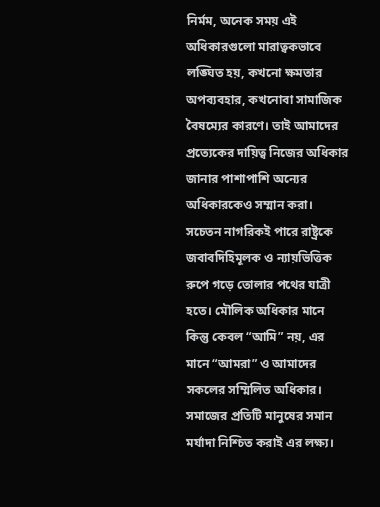নির্মম, অনেক সময় এই অধিকারগুলো মারাত্বকভাবে লঙ্ঘিত হয়, কখনো ক্ষমতার অপব্যবহার, কখনোবা সামাজিক বৈষম্যের কারণে। তাই আমাদের প্রত্যেকের দায়িত্ব নিজের অধিকার জানার পাশাপাশি অন্যের অধিকারকেও সম্মান করা। সচেতন নাগরিকই পারে রাষ্ট্রকে জবাবদিহিমূলক ও ন্যায়ভিত্তিক রুপে গড়ে তোলার পথের যাত্রী হতে। মৌলিক অধিকার মানে কিন্তু কেবল “আমি” নয়, এর মানে “আমরা” ও আমাদের সকলের সম্মিলিত অধিকার। সমাজের প্রতিটি মানুষের সমান মর্যাদা নিশ্চিত করাই এর লক্ষ্য।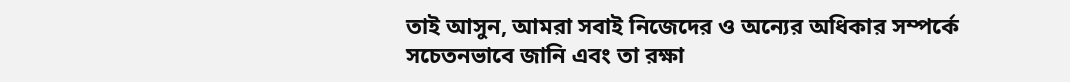তাই আসুন, আমরা সবাই নিজেদের ও অন্যের অধিকার সম্পর্কে সচেতনভাবে জানি এবং তা রক্ষা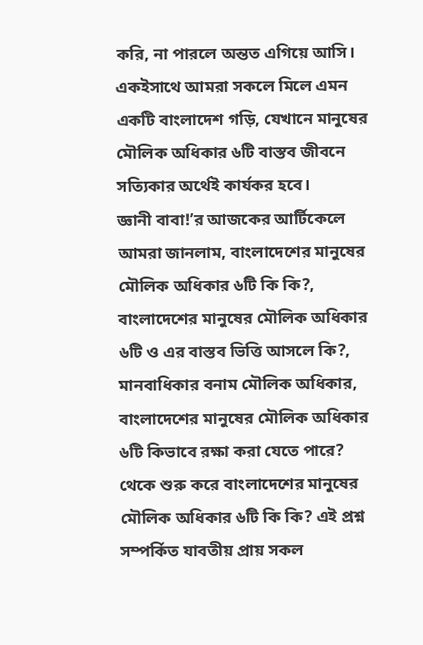করি, না পারলে অন্তত এগিয়ে আসি। একইসাথে আমরা সকলে মিলে এমন একটি বাংলাদেশ গড়ি, যেখানে মানুষের মৌলিক অধিকার ৬টি বাস্তব জীবনে সত্যিকার অর্থেই কার্যকর হবে।
জ্ঞানী বাবা!’র আজকের আর্টিকেলে আমরা জানলাম, বাংলাদেশের মানুষের মৌলিক অধিকার ৬টি কি কি?, বাংলাদেশের মানুষের মৌলিক অধিকার ৬টি ও এর বাস্তব ভিত্তি আসলে কি?, মানবাধিকার বনাম মৌলিক অধিকার, বাংলাদেশের মানুষের মৌলিক অধিকার ৬টি কিভাবে রক্ষা করা যেতে পারে? থেকে শুরু করে বাংলাদেশের মানুষের মৌলিক অধিকার ৬টি কি কি? এই প্রশ্ন সম্পর্কিত যাবতীয় প্রায় সকল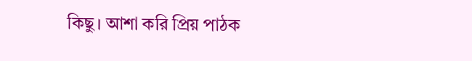কিছু। আশা করি প্রিয় পাঠক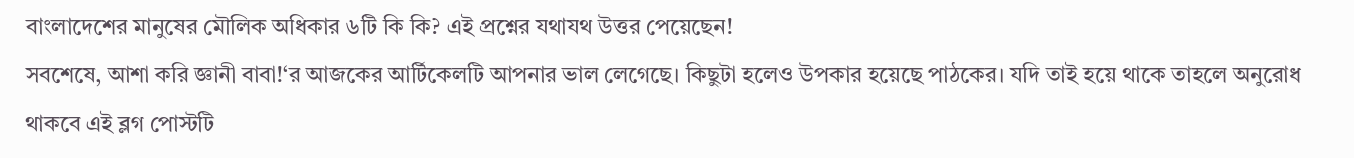বাংলাদেশের মানুষের মৌলিক অধিকার ৬টি কি কি? এই প্রশ্নের যথাযথ উত্তর পেয়েছেন!
সবশেষে, আশা করি জ্ঞানী বাবা!‘র আজকের আর্টিকেলটি আপনার ভাল লেগেছে। কিছুটা হলেও উপকার হয়েছে পাঠকের। যদি তাই হয়ে থাকে তাহলে অনুরোধ থাকবে এই ব্লগ পোস্টটি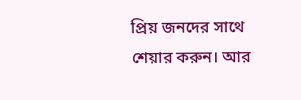প্রিয় জনদের সাথে শেয়ার করুন। আর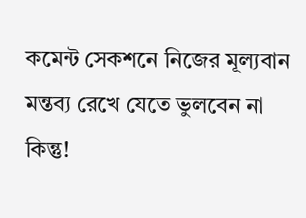কমেন্ট সেকশনে নিজের মূল্যবান মন্তব্য রেখে যেতে ভুলবেন না কিন্তু!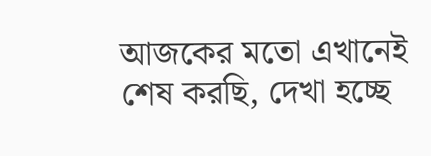আজকের মতো এখানেই শেষ করছি, দেখা হচ্ছে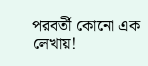পরবর্তী কোনো এক লেখায়!